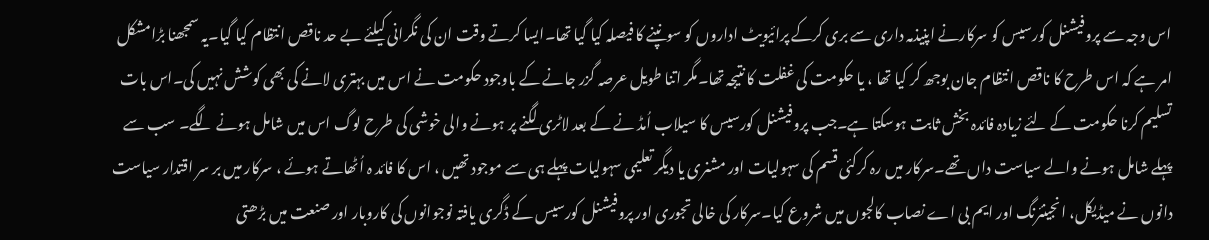اس وجہ سے پروفیشنل کورسیس کو سرکارنے اپنیذمہ داری سے بری کرکے پرائیویٹ اداروں کو سونپنے کا فیصلہ کیا گیا تھا۔ایسا کرتے وقت ان کی نگرانی کیلئے بے حد ناقص انتظام کیا گیا۔یہ سمجھنا بڑامشکل امر ہے کہ اس طرح کا ناقص انتظام جان بوجھ کر کیا تھا ، یا حکومت کی غفلت کا نتیجہ تھا۔مگر اتنا طویل عرصہ گزر جانے کے باوجود حکومت نے اس میں بہتری لانے کی بھی کوشش نہیں کی۔اس بات تسلیم کرنا حکومت کے لئے زیادہ فائدہ بخش ثابت ہوسکتا ہے۔جب پروفیشنل کورسیس کا سیلاب اُمڈ نے کے بعد لاٹری لگنے پر ہونے والی خوشی کی طرح لوگ اس میں شامل ہونے لگے۔ سب سے پہلے شامل ہونے والے سیاست داں تھے۔سرکار میں رہ کرکئی قسم کی سہولیات اور مشنری یا دیگر تعلیمی سہولیات پہلے ہی سے موجود تھیں ، اس کا فائد ہ اُٹھاتے ہوئے ، سرکار میں بر سر اقتدار سیاست دانوں نے میڈیکل، انجینئرنگ اور ایم بی اے نصاب کالجوں میں شروع کیا۔سرکار کی خالی تجوری اور پروفیشنل کورسیس کے ڈگری یافتہ نوجوانوں کی کاروبار اور صنعت میں بڑھتی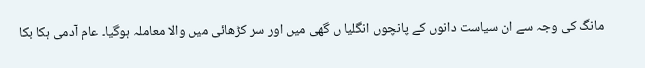مانگ کی وجہ سے ان سیاست دانوں کے پانچوں انگلیا ں گھی میں اور سر کڑھائی میں والا معاملہ ہوگیا۔ عام آدمی ہکا بکا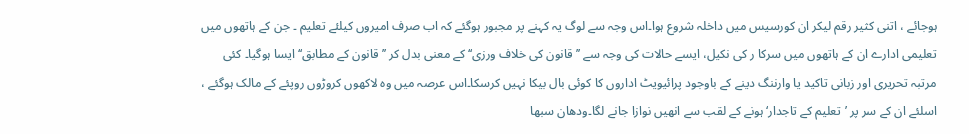ہوجائے ، اتنی کثیر رقم لیکر ان کورسیس میں داخلہ شروع ہوا۔اس وجہ سے لوگ یہ کہنے پر مجبور ہوگئے کہ اب صرف امیروں کیلئے تعلیم ۔ جن کے ہاتھوں میں تعلیمی ادارے ان کے ہاتھوں میں سرکا ر کی نکیل، ایسے حالات کی وجہ سے ’’قانون کی خلاف ورزی‘‘ کے معنی بدل کر ’’قانون کے مطابق‘‘ ایسا ہوگیا۔ کئی مرتبہ تحریری اور زبانی تاکید یا وارننگ دینے کے باوجود پرائیویٹ اداروں کا کوئی بال بیکا نہیں کرسکا۔اس عرصہ میں وہ لاکھوں کروڑوں روپئے کے مالک ہوگئے ، اسلئے ان کے سر پر ’تعلیم کے تاجدار‘ ہونے کے لقب سے انھیں نوازا جانے لگا۔ودھان سبھا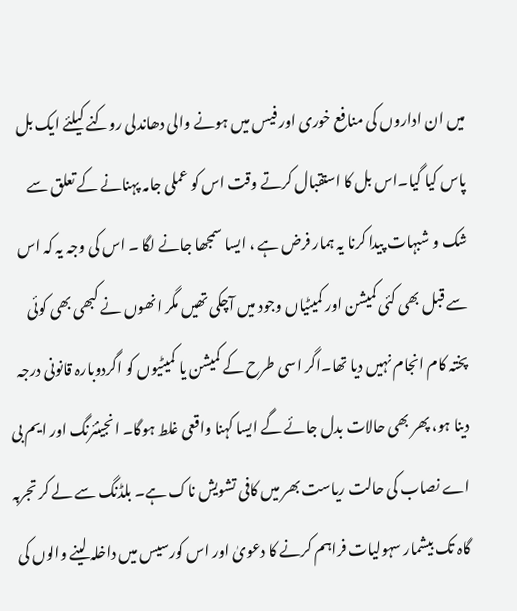میں ان اداروں کی منافع خوری اور فیس میں ہونے والی دھاندلی روکنے کیلئے ایک بل پاس کیا گیا۔اس بل کا استقبال کرتے وقت اس کو عملی جامہ پہنانے کے تعلق سے شک و شبہات پیدا کرنا یہ ہمار فرض ہے ، ایسا سمجھا جانے لگا ۔ اس کی وجہ یہ کہ اس سے قبل بھی کئی کمیشن اور کمیٹیاں وجود میں آچکی تھیں مگر انھوں نے کبھی بھی کوئی پختہ کام انجام نہیں دیا تھا۔اگر اسی طرح کے کمیشن یا کمیٹیوں کو اگردوبارہ قانونی درجہ دینا ہو، پھر بھی حالات بدل جائے گے ایسا کہنا واقعی غلط ہوگا۔ انجینئرنگ اور ایم بی اے نصاب کی حالت ریاست بھر میں کافی تشویش ناک ہے۔ بلڈنگ سے لے کر تجربہ گاہ تک بیشمار سہولیات فراہم کرنے کا دعویٰ اور اس کورسیس میں داخلہ لینے والوں کی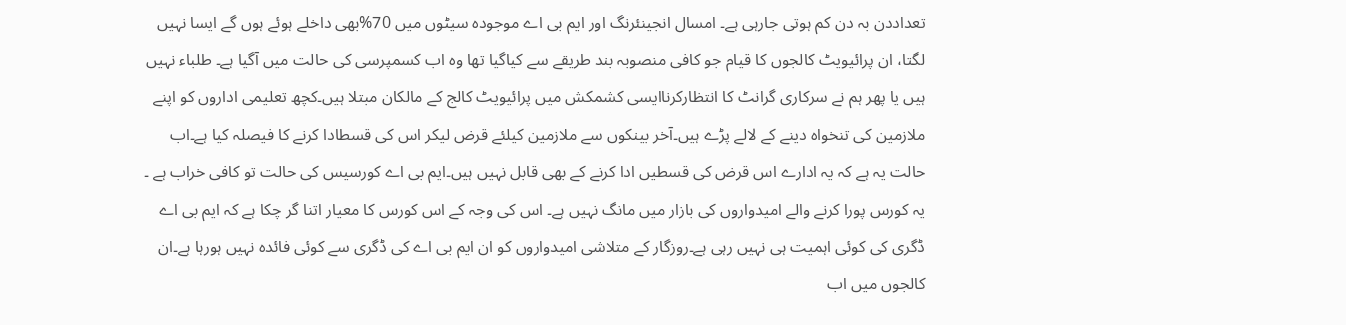تعداددن بہ دن کم ہوتی جارہی ہے۔ امسال انجینئرنگ اور ایم بی اے موجودہ سیٹوں میں 70%بھی داخلے ہوئے ہوں گے ایسا نہیں لگتا، ان پرائیویٹ کالجوں کا قیام جو کافی منصوبہ بند طریقے سے کیاگیا تھا وہ اب کسمپرسی کی حالت میں آگیا ہے۔ طلباء نہیں ہیں یا پھر ہم نے سرکاری گرانٹ کا انتظارکرناایسی کشمکش میں پرائیویٹ کالج کے مالکان مبتلا ہیں۔کچھ تعلیمی اداروں کو اپنے ملازمین کی تنخواہ دینے کے لالے پڑے ہیں۔آخر بینکوں سے ملازمین کیلئے قرض لیکر اس کی قسطادا کرنے کا فیصلہ کیا ہے۔اب حالت یہ ہے کہ یہ ادارے اس قرض کی قسطیں ادا کرنے کے بھی قابل نہیں ہیں۔ایم بی اے کورسیس کی حالت تو کافی خراب ہے ۔ یہ کورس پورا کرنے والے امیدواروں کی بازار میں مانگ نہیں ہے۔ اس کی وجہ کے اس کورس کا معیار اتنا گر چکا ہے کہ ایم بی اے ڈگری کی کوئی اہمیت ہی نہیں رہی ہے۔روزگار کے متلاشی امیدواروں کو ان ایم بی اے کی ڈگری سے کوئی فائدہ نہیں ہورہا ہے۔ان کالجوں میں اب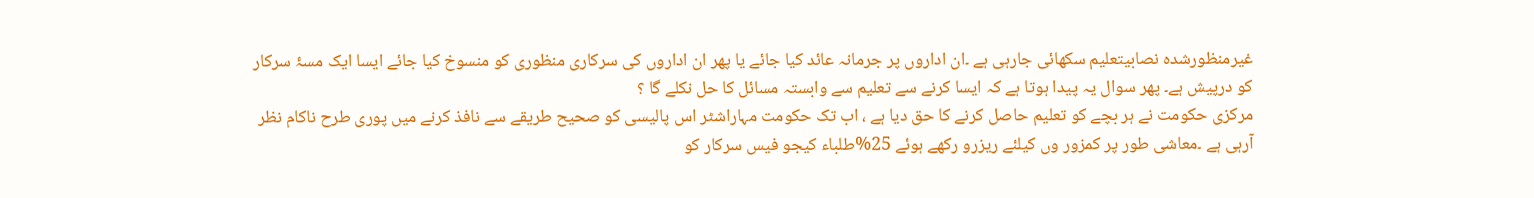غیرمنظورشدہ نصابیتعلیم سکھائی جارہی ہے ۔ان اداروں پر جرمانہ عائد کیا جائے یا پھر ان اداروں کی سرکاری منظوری کو منسوخ کیا جائے ایسا ایک مسۂ سرکار کو درپیش ہے۔ پھر سوال یہ پیدا ہوتا ہے کہ ایسا کرنے سے تعلیم سے وابستہ مسائل کا حل نکلے گا ؟
مرکزی حکومت نے ہر بچے کو تعلیم حاصل کرنے کا حق دیا ہے ، اب تک حکومت مہاراشٹر اس پالیسی کو صحیح طریقے سے نافذ کرنے میں پوری طرح ناکام نظر آرہی ہے ۔معاشی طور پر کمزور وں کیلئے ریزرو رکھے ہوئے 25%طلباء کیجو فیس سرکار کو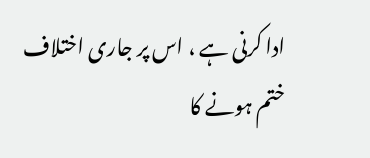ادا کرنی ہے ، اس پر جاری اختلاف ختم ہونے کا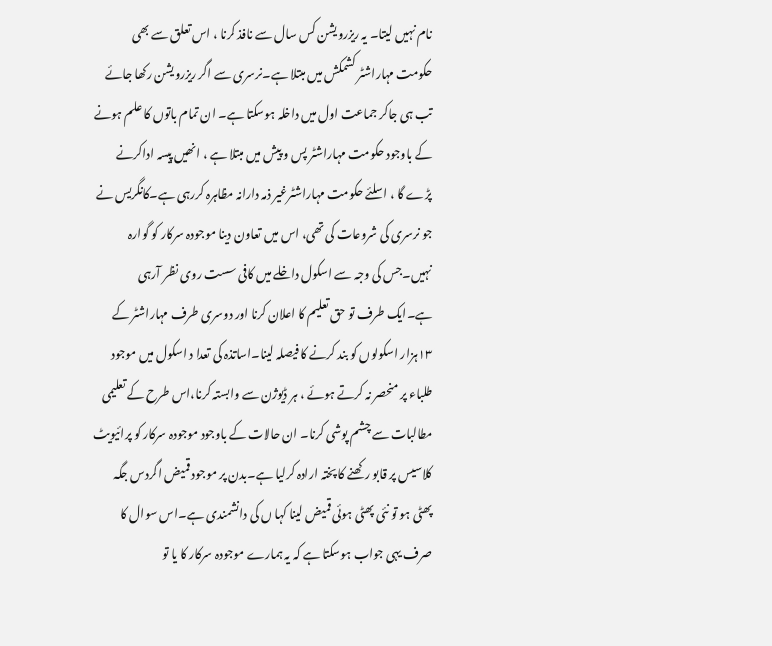نام نہیں لیتا۔ یہ ریزرویشن کس سال سے نافذ کرنا ، اس تعلق سے بھی حکومت مہاراشٹر کشمکش میں مبتلا ہے۔نرسری سے اگر ریزرویشن رکھا جائے تب ہی جاکر جماعت اول میں داخلہ ہوسکتا ہے۔ ان تمام باتوں کا علم ہونے کے باوجود حکومت مہاراشٹر پس و پیش میں مبتلا ہے ، انھیں پیسہ اداکرنے پڑے گا ، اسلئے حکومت مہاراشٹرغیر ذمہ دارانہ مظاہرہ کررہی ہے۔کانگریس نے جو نرسری کی شروعات کی تھی، اس میں تعاون دینا موجودہ سرکار کو گوارہ نہیں۔جس کی وجہ سے اسکول داخلے میں کافی سست روی نظر آرہی ہے۔ایک طرف تو حق تعلیم کا اعلان کرنا اور دوسری طرف مہاراشٹر کے ۱۳ہزار اسکولوں کو بند کرنے کا فیصلہ لینا۔اساتذہ کی تعدا د اسکول میں موجود طلباء پر منحصر نہ کرتے ہوئے ، ہر ڈیوژن سے وابستہ کرنا،اس طرح کے تعلیمی مطالبات سے چشم پوشی کرنا۔ ان حالات کے باوجود موجودہ سرکار کو پرائیویٹ کلاسیس پر قابو رکھنے کا پختہ ارادہ کرلیا ہے۔بدن پر موجود قمیض اگردس جگہ پھٹی ہو تو نئی پھٹی ہوئی قمیض لینا کہا ں کی دانشمندی ہے۔اس سوال کا صرف یہی جواب ہوسکتا ہے کہ یہ ہمارے موجودہ سرکار کا یا تو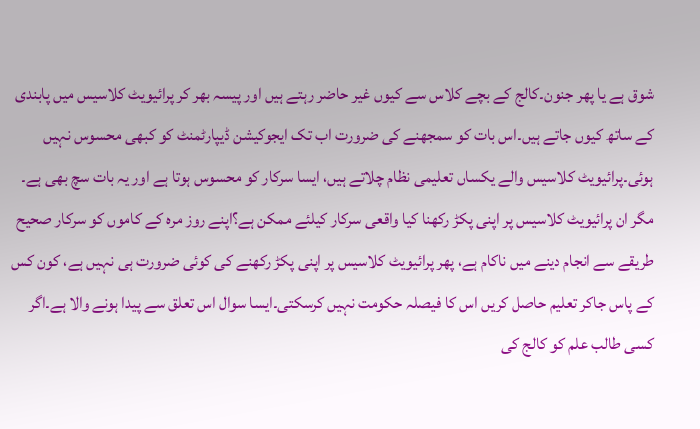شوق ہے یا پھر جنون۔کالج کے بچے کلاس سے کیوں غیر حاضر رہتے ہیں اور پیسہ بھر کر پرائیویٹ کلاسیس میں پابندی کے ساتھ کیوں جاتے ہیں۔اس بات کو سمجھنے کی ضرورت اب تک ایجوکیشن ڈیپارٹمنٹ کو کبھی محسوس نہیں ہوئی۔پرائیویٹ کلاسیس والے یکساں تعلیمی نظام چلاتے ہیں، ایسا سرکار کو محسوس ہوتا ہے اور یہ بات سچ بھی ہے۔ مگر ان پرائیویٹ کلاسیس پر اپنی پکڑ رکھنا کیا واقعی سرکار کیلئے ممکن ہے؟اپنے روز مرہ کے کاموں کو سرکار صحیح طریقے سے انجام دینے میں ناکام ہے، پھر پرائیویٹ کلاسیس پر اپنی پکڑ رکھنے کی کوئی ضرورت ہی نہیں ہے، کون کس کے پاس جاکر تعلیم حاصل کریں اس کا فیصلہ حکومت نہیں کرسکتی۔ایسا سوال اس تعلق سے پیدا ہونے والا ہے۔اگر کسی طالب علم کو کالج کی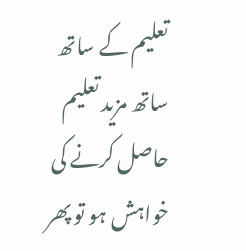تعلیم کے ساتھ ساتھ مزید تعلیم حاصل کرنے کی خواہش ہو تو پھر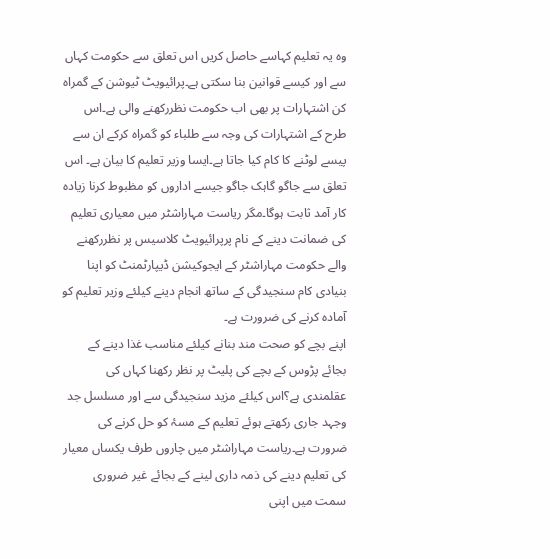وہ یہ تعلیم کہاسے حاصل کریں اس تعلق سے حکومت کہاں سے اور کیسے قوانین بنا سکتی ہے۔پرائیویٹ ٹیوشن کے گمراہ کن اشتہارات پر بھی اب حکومت نظررکھنے والی ہے۔اس طرح کے اشتہارات کی وجہ سے طلباء کو گمراہ کرکے ان سے پیسے لوٹنے کا کام کیا جاتا ہے۔ایسا وزیر تعلیم کا بیان ہے۔ اس تعلق سے جاگو گاہک جاگو جیسے اداروں کو مظبوط کرنا زیادہ کار آمد ثابت ہوگا۔مگر ریاست مہاراشٹر میں معیاری تعلیم کی ضمانت دینے کے نام پرپرائیویٹ کلاسیس پر نظررکھنے والے حکومت مہاراشٹر کے ایجوکیشن ڈیپارٹمنٹ کو اپنا بنیادی کام سنجیدگی کے ساتھ انجام دینے کیلئے وزیر تعلیم کو آمادہ کرنے کی ضرورت ہے۔
اپنے بچے کو صحت مند بنانے کیلئے مناسب غذا دینے کے بجائے پڑوس کے بچے کی پلیٹ پر نظر رکھنا کہاں کی عقلمندی ہے؟اس کیلئے مزید سنجیدگی سے اور مسلسل جد وجہد جاری رکھتے ہوئے تعلیم کے مسۂ کو حل کرنے کی ضرورت ہے۔ریاست مہاراشٹر میں چاروں طرف یکساں معیار کی تعلیم دینے کی ذمہ داری لینے کے بجائے غیر ضروری سمت میں اپنی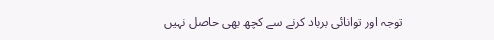توجہ اور توانائی برباد کرنے سے کچھ بھی حاصل نہیں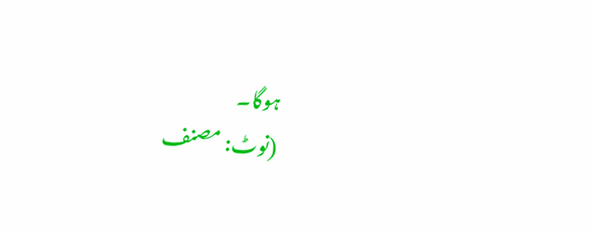ہوگا۔
(نوٹ: مصنف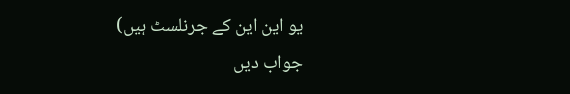یو این این کے جرنلسٹ ہیں)
جواب دیں